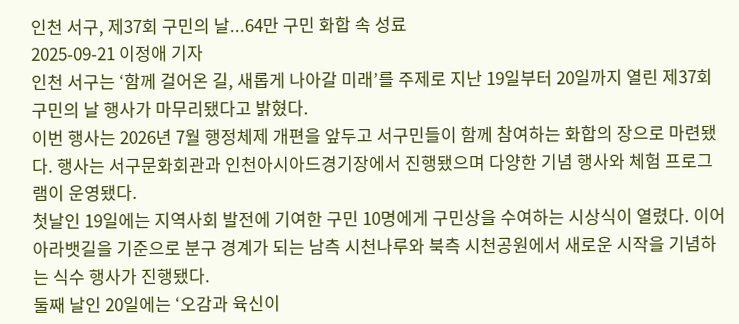인천 서구, 제37회 구민의 날...64만 구민 화합 속 성료
2025-09-21 이정애 기자
인천 서구는 ‘함께 걸어온 길, 새롭게 나아갈 미래’를 주제로 지난 19일부터 20일까지 열린 제37회 구민의 날 행사가 마무리됐다고 밝혔다.
이번 행사는 2026년 7월 행정체제 개편을 앞두고 서구민들이 함께 참여하는 화합의 장으로 마련됐다. 행사는 서구문화회관과 인천아시아드경기장에서 진행됐으며 다양한 기념 행사와 체험 프로그램이 운영됐다.
첫날인 19일에는 지역사회 발전에 기여한 구민 10명에게 구민상을 수여하는 시상식이 열렸다. 이어 아라뱃길을 기준으로 분구 경계가 되는 남측 시천나루와 북측 시천공원에서 새로운 시작을 기념하는 식수 행사가 진행됐다.
둘째 날인 20일에는 ‘오감과 육신이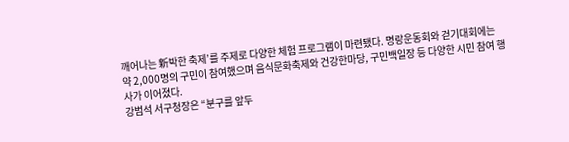깨어나는 新박한 축제’를 주제로 다양한 체험 프로그램이 마련됐다. 명랑운동회와 걷기대회에는 약 2,000명의 구민이 참여했으며 음식문화축제와 건강한마당, 구민백일장 등 다양한 시민 참여 행사가 이어졌다.
강범석 서구청장은 “분구를 앞두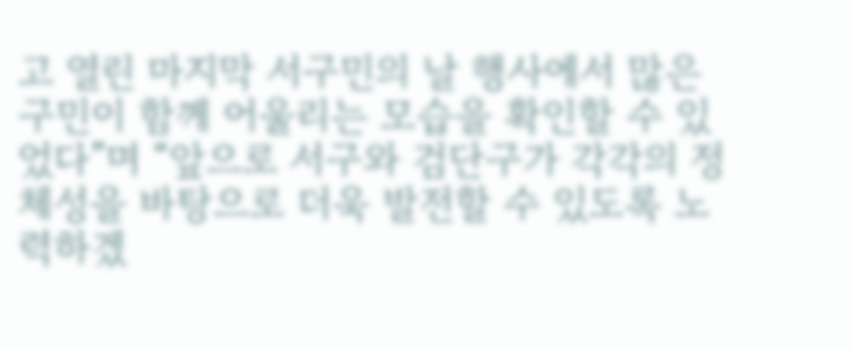고 열린 마지막 서구민의 날 행사에서 많은 구민이 함께 어울리는 모습을 확인할 수 있었다”며 “앞으로 서구와 검단구가 각각의 정체성을 바탕으로 더욱 발전할 수 있도록 노력하겠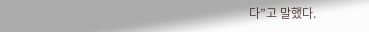다”고 말했다.